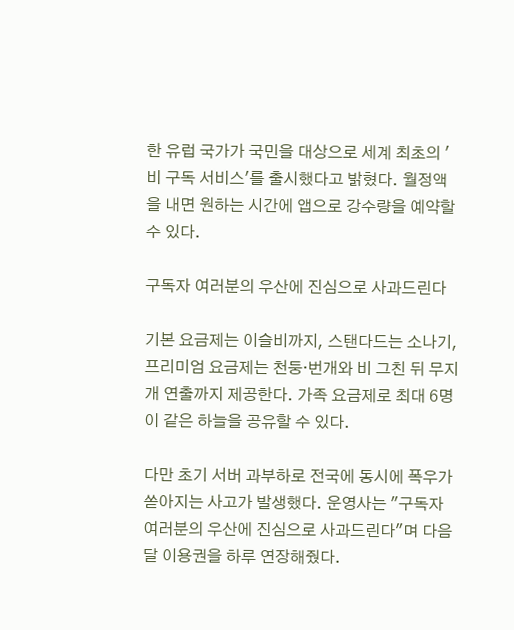한 유럽 국가가 국민을 대상으로 세계 최초의 '비 구독 서비스'를 출시했다고 밝혔다. 월정액을 내면 원하는 시간에 앱으로 강수량을 예약할 수 있다.

구독자 여러분의 우산에 진심으로 사과드린다

기본 요금제는 이슬비까지, 스탠다드는 소나기, 프리미엄 요금제는 천둥·번개와 비 그친 뒤 무지개 연출까지 제공한다. 가족 요금제로 최대 6명이 같은 하늘을 공유할 수 있다.

다만 초기 서버 과부하로 전국에 동시에 폭우가 쏟아지는 사고가 발생했다. 운영사는 "구독자 여러분의 우산에 진심으로 사과드린다"며 다음 달 이용권을 하루 연장해줬다.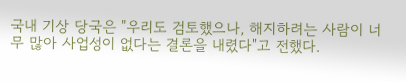국내 기상 당국은 "우리도 검토했으나, 해지하려는 사람이 너무 많아 사업성이 없다는 결론을 내렸다"고 전했다.